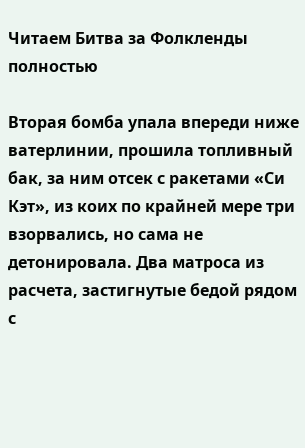Читаем Битва за Фолкленды полностью

Вторая бомба упала впереди ниже ватерлинии, прошила топливный бак, за ним отсек с ракетами «Си Кэт», из коих по крайней мере три взорвались, но сама не детонировала. Два матроса из расчета, застигнутые бедой рядом с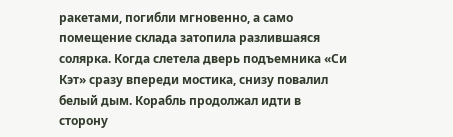ракетами, погибли мгновенно, а само помещение склада затопила разлившаяся солярка. Когда слетела дверь подъемника «Си Кэт» сразу впереди мостика, снизу повалил белый дым. Корабль продолжал идти в сторону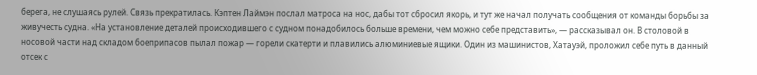берега, не слушаясь рулей. Связь прекратилась. Кэптен Лаймэн послал матроса на нос, дабы тот сбросил якорь, и тут же начал получать сообщения от команды борьбы за живучесть судна. «На установление деталей происходившего с судном понадобилось больше времени, чем можно себе представить», — рассказывал он. В столовой в носовой части над складом боеприпасов пылал пожар — горели скатерти и плавились алюминиевые ящики. Один из машинистов, Хатауэй, проложил себе путь в данный отсек с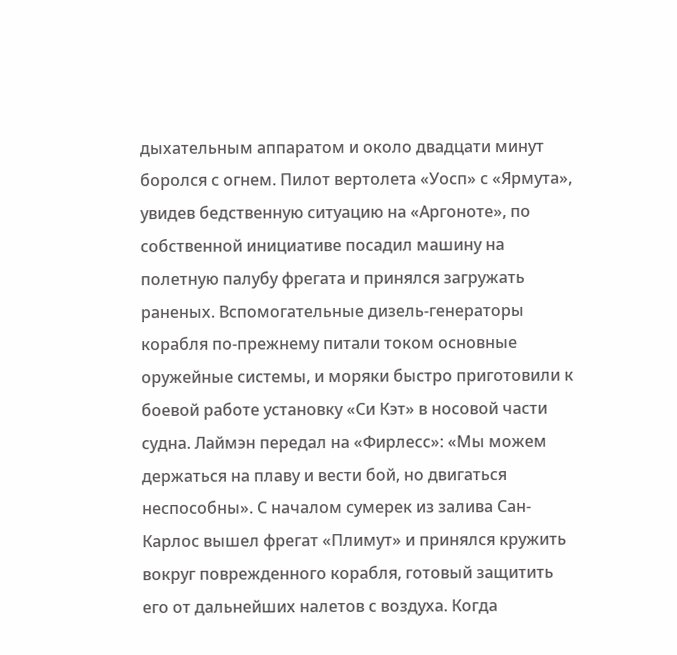дыхательным аппаратом и около двадцати минут боролся с огнем. Пилот вертолета «Уосп» с «Ярмута», увидев бедственную ситуацию на «Аргоноте», по собственной инициативе посадил машину на полетную палубу фрегата и принялся загружать раненых. Вспомогательные дизель-генераторы корабля по-прежнему питали током основные оружейные системы, и моряки быстро приготовили к боевой работе установку «Си Кэт» в носовой части судна. Лаймэн передал на «Фирлесс»: «Мы можем держаться на плаву и вести бой, но двигаться неспособны». С началом сумерек из залива Сан-Карлос вышел фрегат «Плимут» и принялся кружить вокруг поврежденного корабля, готовый защитить его от дальнейших налетов с воздуха. Когда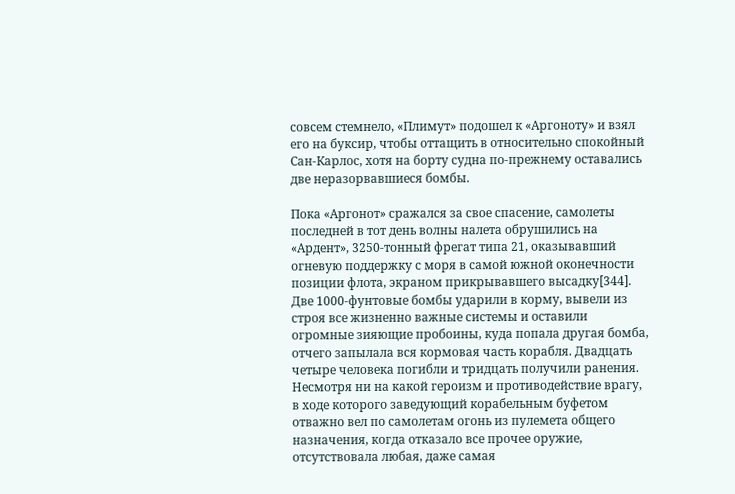совсем стемнело, «Плимут» подошел к «Аргоноту» и взял его на буксир, чтобы оттащить в относительно спокойный Сан-Карлос, хотя на борту судна по-прежнему оставались две неразорвавшиеся бомбы.

Пока «Аргонот» сражался за свое спасение, самолеты последней в тот день волны налета обрушились на «Ардент», 3250-тонный фрегат типа 21, оказывавший огневую поддержку с моря в самой южной оконечности позиции флота, экраном прикрывавшего высадку[344]. Две 1000-фунтовые бомбы ударили в корму, вывели из строя все жизненно важные системы и оставили огромные зияющие пробоины, куда попала другая бомба, отчего запылала вся кормовая часть корабля. Двадцать четыре человека погибли и тридцать получили ранения. Несмотря ни на какой героизм и противодействие врагу, в ходе которого заведующий корабельным буфетом отважно вел по самолетам огонь из пулемета общего назначения, когда отказало все прочее оружие, отсутствовала любая, даже самая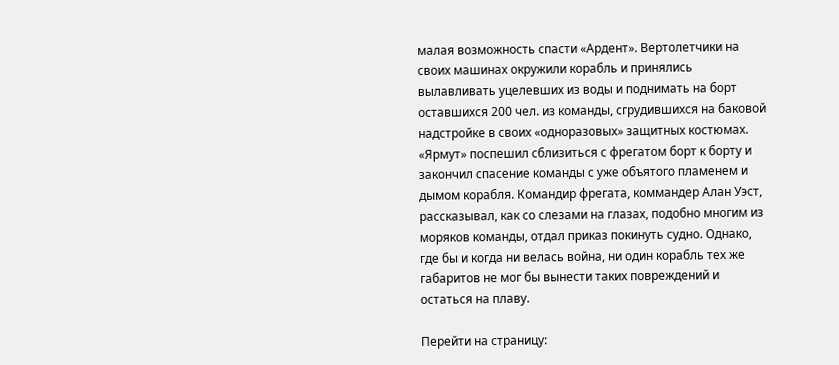малая возможность спасти «Ардент». Вертолетчики на своих машинах окружили корабль и принялись вылавливать уцелевших из воды и поднимать на борт оставшихся 200 чел. из команды, сгрудившихся на баковой надстройке в своих «одноразовых» защитных костюмах. «Ярмут» поспешил сблизиться с фрегатом борт к борту и закончил спасение команды с уже объятого пламенем и дымом корабля. Командир фрегата, коммандер Алан Уэст, рассказывал, как со слезами на глазах, подобно многим из моряков команды, отдал приказ покинуть судно. Однако, где бы и когда ни велась война, ни один корабль тех же габаритов не мог бы вынести таких повреждений и остаться на плаву.

Перейти на страницу: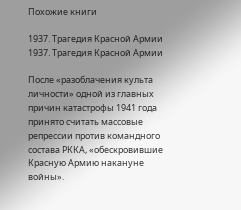Похожие книги

1937. Трагедия Красной Армии
1937. Трагедия Красной Армии

После «разоблачения культа личности» одной из главных причин катастрофы 1941 года принято считать массовые репрессии против командного состава РККА, «обескровившие Красную Армию накануне войны».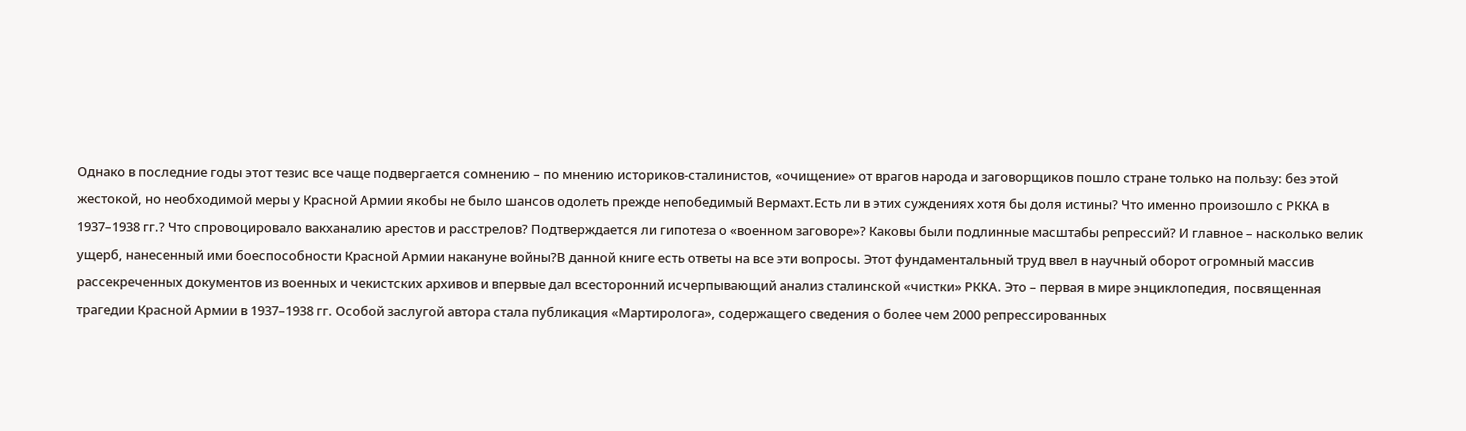Однако в последние годы этот тезис все чаще подвергается сомнению – по мнению историков-сталинистов, «очищение» от врагов народа и заговорщиков пошло стране только на пользу: без этой жестокой, но необходимой меры у Красной Армии якобы не было шансов одолеть прежде непобедимый Вермахт.Есть ли в этих суждениях хотя бы доля истины? Что именно произошло с РККА в 1937–1938 гг.? Что спровоцировало вакханалию арестов и расстрелов? Подтверждается ли гипотеза о «военном заговоре»? Каковы были подлинные масштабы репрессий? И главное – насколько велик ущерб, нанесенный ими боеспособности Красной Армии накануне войны?В данной книге есть ответы на все эти вопросы. Этот фундаментальный труд ввел в научный оборот огромный массив рассекреченных документов из военных и чекистских архивов и впервые дал всесторонний исчерпывающий анализ сталинской «чистки» РККА. Это – первая в мире энциклопедия, посвященная трагедии Красной Армии в 1937–1938 гг. Особой заслугой автора стала публикация «Мартиролога», содержащего сведения о более чем 2000 репрессированных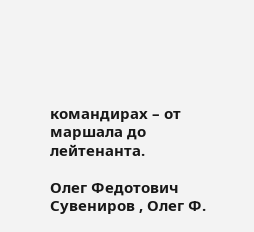командирах – от маршала до лейтенанта.

Олег Федотович Сувениров , Олег Ф.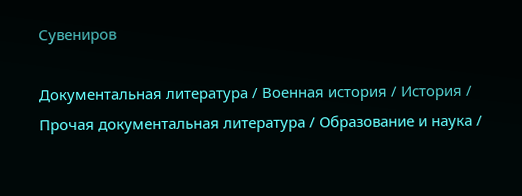Сувениров

Документальная литература / Военная история / История / Прочая документальная литература / Образование и наука /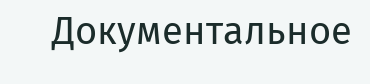Документальное